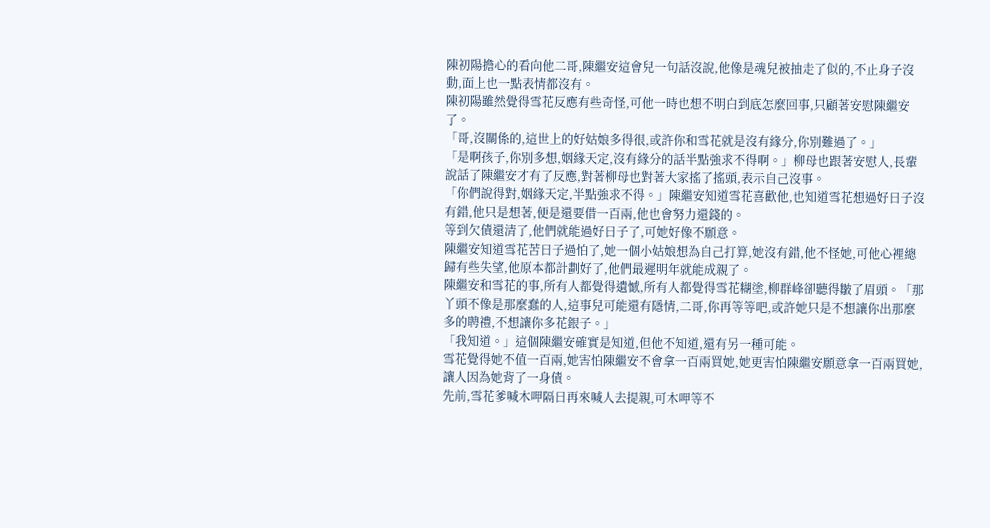陳初陽擔心的看向他二哥,陳繼安這會兒一句話沒說,他像是魂兒被抽走了似的,不止身子沒動,面上也一點表情都沒有。
陳初陽雖然覺得雪花反應有些奇怪,可他一時也想不明白到底怎麼回事,只顧著安慰陳繼安了。
「哥,沒關係的,這世上的好姑娘多得很,或許你和雪花就是沒有緣分,你別難過了。」
「是啊孩子,你別多想,姻緣天定,沒有緣分的話半點強求不得啊。」柳母也跟著安慰人,長輩說話了陳繼安才有了反應,對著柳母也對著大家搖了搖頭,表示自己沒事。
「你們說得對,姻緣天定,半點強求不得。」陳繼安知道雪花喜歡他,也知道雪花想過好日子沒有錯,他只是想著,便是還要借一百兩,他也會努力還錢的。
等到欠債還清了,他們就能過好日子了,可她好像不願意。
陳繼安知道雪花苦日子過怕了,她一個小姑娘想為自己打算,她沒有錯,他不怪她,可他心裡總歸有些失望,他原本都計劃好了,他們最遲明年就能成親了。
陳繼安和雪花的事,所有人都覺得遺憾,所有人都覺得雪花糊塗,柳群峰卻聽得皺了眉頭。「那丫頭不像是那麼蠢的人,這事兒可能還有隱情,二哥,你再等等吧,或許她只是不想讓你出那麼多的聘禮,不想讓你多花銀子。」
「我知道。」這個陳繼安確實是知道,但他不知道,還有另一種可能。
雪花覺得她不值一百兩,她害怕陳繼安不會拿一百兩買她,她更害怕陳繼安願意拿一百兩買她,讓人因為她背了一身債。
先前,雪花爹喊木呷隔日再來喊人去提親,可木呷等不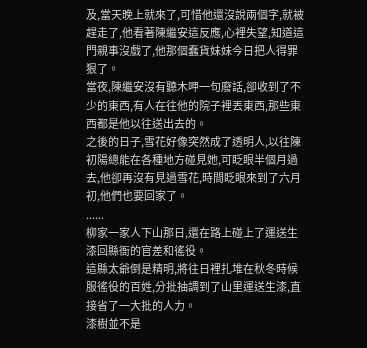及,當天晚上就來了,可惜他還沒說兩個字,就被趕走了,他看著陳繼安這反應,心裡失望,知道這門親事沒戲了,他那個蠢貨妹妹今日把人得罪狠了。
當夜,陳繼安沒有聽木呷一句廢話,卻收到了不少的東西,有人在往他的院子裡丟東西,那些東西都是他以往送出去的。
之後的日子,雪花好像突然成了透明人,以往陳初陽總能在各種地方碰見她,可眨眼半個月過去,他卻再沒有見過雪花,時間眨眼來到了六月初,他們也要回家了。
......
柳家一家人下山那日,還在路上碰上了運送生漆回縣衙的官差和徭役。
這縣太爺倒是精明,將往日裡扎堆在秋冬時候服徭役的百姓,分批抽調到了山里運送生漆,直接省了一大批的人力。
漆樹並不是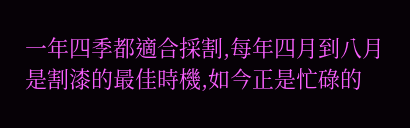一年四季都適合採割,每年四月到八月是割漆的最佳時機,如今正是忙碌的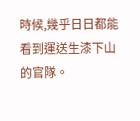時候,幾乎日日都能看到運送生漆下山的官隊。